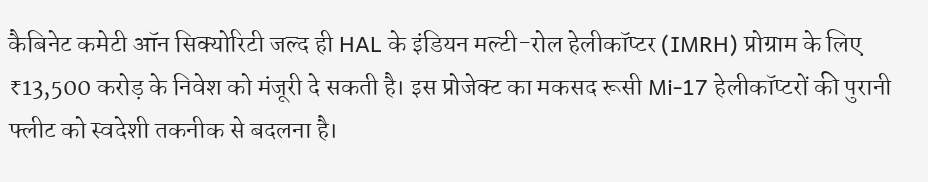कैबिनेट कमेटी ऑन सिक्योरिटी जल्द ही HAL के इंडियन मल्टी-रोल हेलीकॉप्टर (IMRH) प्रोग्राम के लिए ₹13,500 करोड़ के निवेश को मंजूरी दे सकती है। इस प्रोजेक्ट का मकसद रूसी Mi-17 हेलीकॉप्टरों की पुरानी फ्लीट को स्वदेशी तकनीक से बदलना है।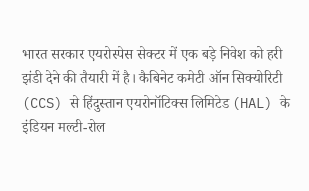भारत सरकार एयरोस्पेस सेक्टर में एक बड़े निवेश को हरी झंडी देने की तैयारी में है। कैबिनेट कमेटी ऑन सिक्योरिटी (CCS) से हिंदुस्तान एयरोनॉटिक्स लिमिटेड (HAL) के इंडियन मल्टी-रोल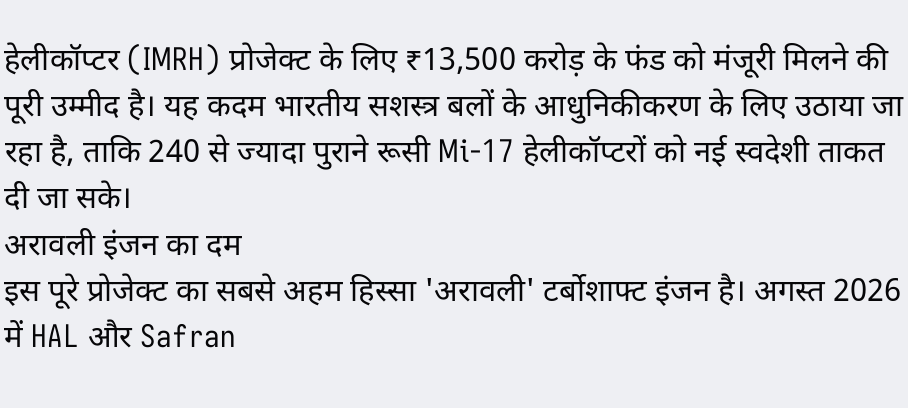हेलीकॉप्टर (IMRH) प्रोजेक्ट के लिए ₹13,500 करोड़ के फंड को मंजूरी मिलने की पूरी उम्मीद है। यह कदम भारतीय सशस्त्र बलों के आधुनिकीकरण के लिए उठाया जा रहा है, ताकि 240 से ज्यादा पुराने रूसी Mi-17 हेलीकॉप्टरों को नई स्वदेशी ताकत दी जा सके।
अरावली इंजन का दम
इस पूरे प्रोजेक्ट का सबसे अहम हिस्सा 'अरावली' टर्बोशाफ्ट इंजन है। अगस्त 2026 में HAL और Safran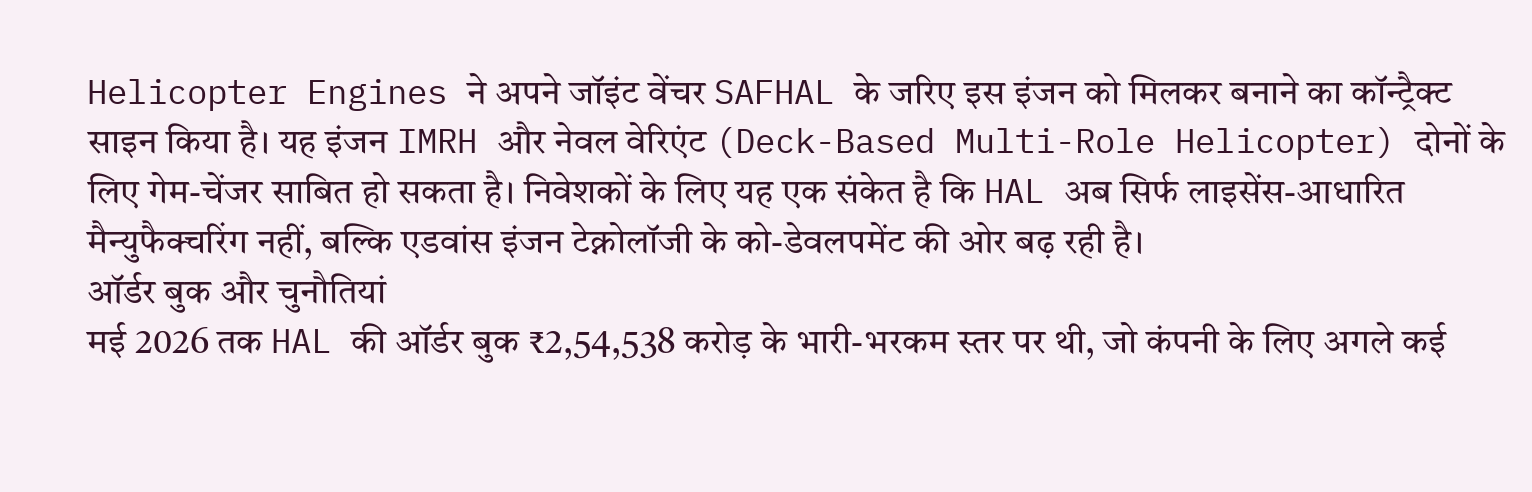Helicopter Engines ने अपने जॉइंट वेंचर SAFHAL के जरिए इस इंजन को मिलकर बनाने का कॉन्ट्रैक्ट साइन किया है। यह इंजन IMRH और नेवल वेरिएंट (Deck-Based Multi-Role Helicopter) दोनों के लिए गेम-चेंजर साबित हो सकता है। निवेशकों के लिए यह एक संकेत है कि HAL अब सिर्फ लाइसेंस-आधारित मैन्युफैक्चरिंग नहीं, बल्कि एडवांस इंजन टेक्नोलॉजी के को-डेवलपमेंट की ओर बढ़ रही है।
ऑर्डर बुक और चुनौतियां
मई 2026 तक HAL की ऑर्डर बुक ₹2,54,538 करोड़ के भारी-भरकम स्तर पर थी, जो कंपनी के लिए अगले कई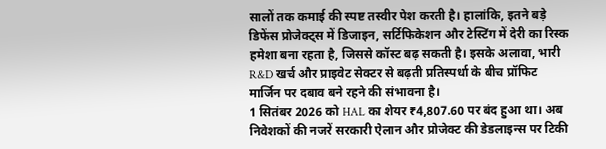सालों तक कमाई की स्पष्ट तस्वीर पेश करती है। हालांकि, इतने बड़े डिफेंस प्रोजेक्ट्स में डिजाइन, सर्टिफिकेशन और टेस्टिंग में देरी का रिस्क हमेशा बना रहता है, जिससे कॉस्ट बढ़ सकती है। इसके अलावा, भारी R&D खर्च और प्राइवेट सेक्टर से बढ़ती प्रतिस्पर्धा के बीच प्रॉफिट मार्जिन पर दबाव बने रहने की संभावना है।
1 सितंबर 2026 को HAL का शेयर ₹4,807.60 पर बंद हुआ था। अब निवेशकों की नजरें सरकारी ऐलान और प्रोजेक्ट की डेडलाइन्स पर टिकी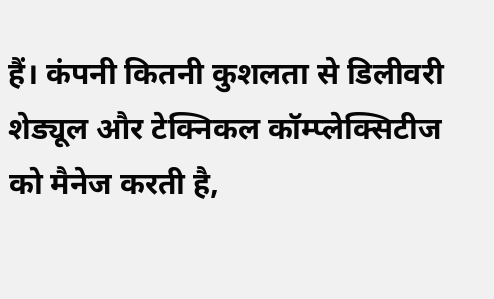हैं। कंपनी कितनी कुशलता से डिलीवरी शेड्यूल और टेक्निकल कॉम्प्लेक्सिटीज को मैनेज करती है,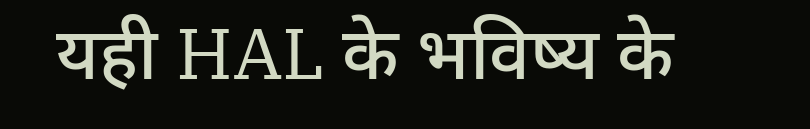यही HAL के भविष्य के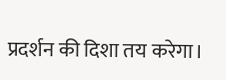प्रदर्शन की दिशा तय करेगा।